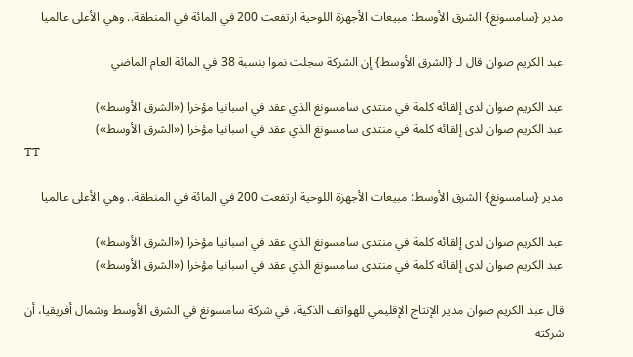مدير {سامسونغ} الشرق الأوسط: مبيعات الأجهزة اللوحية ارتفعت 200 في المائة في المنطقة.. وهي الأعلى عالميا

عبد الكريم صوان قال لـ {الشرق الأوسط} إن الشركة سجلت نموا بنسبة 38 في المائة العام الماضي

عبد الكريم صوان لدى إلقائه كلمة في منتدى سامسونغ الذي عقد في اسبانيا مؤخرا («الشرق الأوسط»)
عبد الكريم صوان لدى إلقائه كلمة في منتدى سامسونغ الذي عقد في اسبانيا مؤخرا («الشرق الأوسط»)
TT

مدير {سامسونغ} الشرق الأوسط: مبيعات الأجهزة اللوحية ارتفعت 200 في المائة في المنطقة.. وهي الأعلى عالميا

عبد الكريم صوان لدى إلقائه كلمة في منتدى سامسونغ الذي عقد في اسبانيا مؤخرا («الشرق الأوسط»)
عبد الكريم صوان لدى إلقائه كلمة في منتدى سامسونغ الذي عقد في اسبانيا مؤخرا («الشرق الأوسط»)

قال عبد الكريم صوان مدير الإنتاج الإقليمي للهواتف الذكية، في شركة سامسونغ في الشرق الأوسط وشمال أفريقيا، أن شركته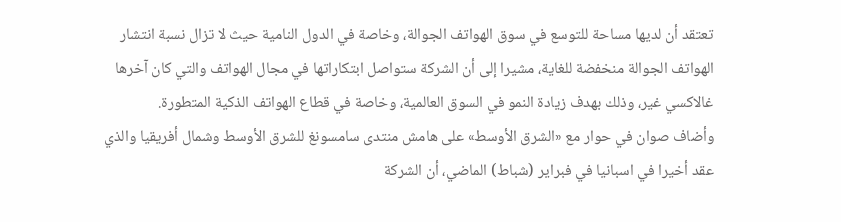تعتقد أن لديها مساحة للتوسع في سوق الهواتف الجوالة، وخاصة في الدول النامية حيث لا تزال نسبة انتشار الهواتف الجوالة منخفضة للغاية، مشيرا إلى أن الشركة ستواصل ابتكاراتها في مجال الهواتف والتي كان آخرها غالاكسي غير، وذلك بهدف زيادة النمو في السوق العالمية، وخاصة في قطاع الهواتف الذكية المتطورة.
وأضاف صوان في حوار مع «الشرق الأوسط» على هامش منتدى سامسونغ للشرق الأوسط وشمال أفريقيا والذي عقد أخيرا في اسبانيا في فبراير (شباط) الماضي، أن الشركة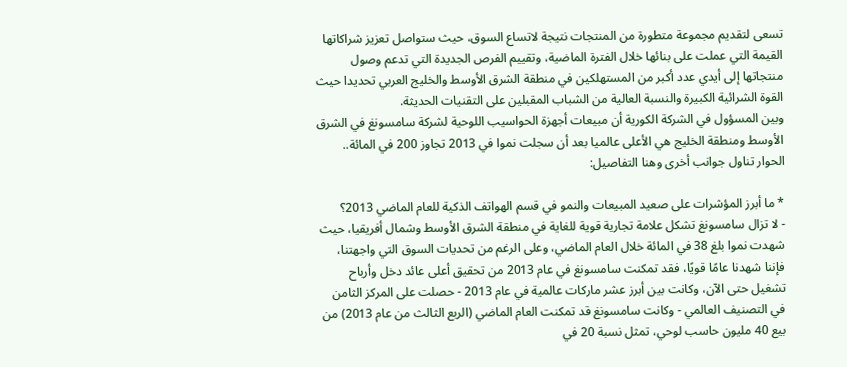تسعى لتقديم مجموعة متطورة من المنتجات نتيجة لاتساع السوق، حيث ستواصل تعزيز شراكاتها القيمة التي عملت على بنائها خلال الفترة الماضية، وتقييم الفرص الجديدة التي تدعم وصول منتجاتها إلى أيدي عدد أكبر من المستهلكين في منطقة الشرق الأوسط والخليج العربي تحديدا حيث القوة الشرائية الكبيرة والنسبة العالية من الشباب المقبلين على التقنيات الحديثة.
وبين المسؤول في الشركة الكورية أن مبيعات أجهزة الحواسيب اللوحية لشركة سامسونغ في الشرق الأوسط ومنطقة الخليج هي الأعلى عالميا بعد أن سجلت نموا في 2013 تجاوز 200 في المائة.. الحوار تناول جوانب أخرى وهنا التفاصيل:

* ما أبرز المؤشرات على صعيد المبيعات والنمو في قسم الهواتف الذكية للعام الماضي 2013؟
- لا تزال سامسونغ تشكل علامة تجارية قوية للغاية في منطقة الشرق الأوسط وشمال أفريقيا، حيث شهدت نموا بلغ 38 في المائة خلال العام الماضي، وعلى الرغم من تحديات السوق التي واجهتنا، فإننا شهدنا عامًا قويًا، فقد تمكنت سامسونغ في عام 2013 من تحقيق أعلى عائد دخل وأرباح تشغيل حتى الآن، وكانت بين أبرز عشر ماركات عالمية في عام 2013 - حصلت على المركز الثامن في التصنيف العالمي - وكانت سامسونغ قد تمكنت العام الماضي (الربع الثالث من عام 2013) من بيع 40 مليون حاسب لوحي، تمثل نسبة 20 في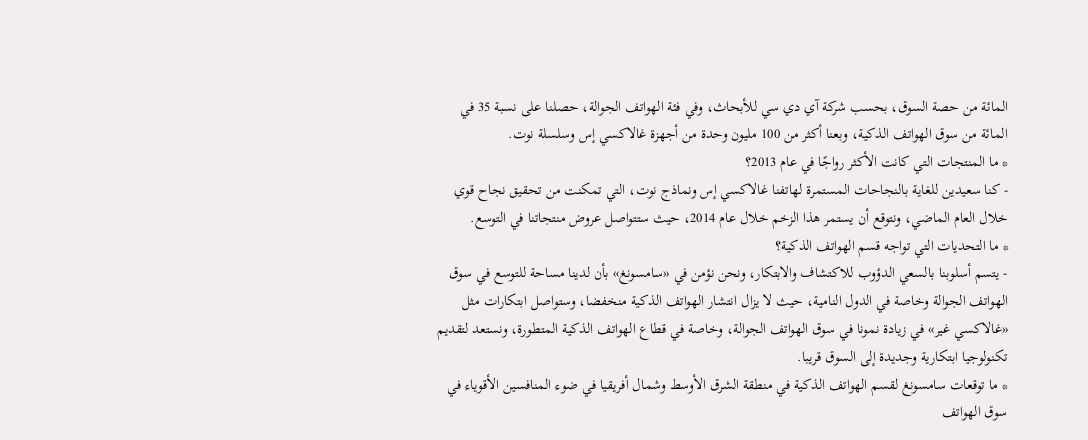المائة من حصة السوق، بحسب شركة آي دي سي للأبحاث، وفي فئة الهواتف الجوالة، حصلنا على نسبة 35 في المائة من سوق الهواتف الذكية، وبعنا أكثر من 100 مليون وحدة من أجهزة غالاكسي إس وسلسلة نوت.
* ما المنتجات التي كانت الأكثر رواجًا في عام 2013؟
- كنا سعيدين للغاية بالنجاحات المستمرة لهاتفنا غالاكسي إس ونماذج نوت، التي تمكنت من تحقيق نجاح قوي خلال العام الماضي، ونتوقع أن يستمر هذا الزخم خلال عام 2014، حيث ستتواصل عروض منتجاتنا في التوسع.
* ما التحديات التي تواجه قسم الهواتف الذكية؟
- يتسم أسلوبنا بالسعي الدؤوب للاكتشاف والابتكار، ونحن نؤمن في «سامسونغ» بأن لدينا مساحة للتوسع في سوق الهواتف الجوالة وخاصة في الدول النامية، حيث لا يزال انتشار الهواتف الذكية منخفضا، وستواصل ابتكارات مثل «غالاكسي غير» في زيادة نمونا في سوق الهواتف الجوالة، وخاصة في قطاع الهواتف الذكية المتطورة، ونستعد لتقديم تكنولوجيا ابتكارية وجديدة إلى السوق قريبا.
* ما توقعات سامسونغ لقسم الهواتف الذكية في منطقة الشرق الأوسط وشمال أفريقيا في ضوء المنافسين الأقوياء في سوق الهواتف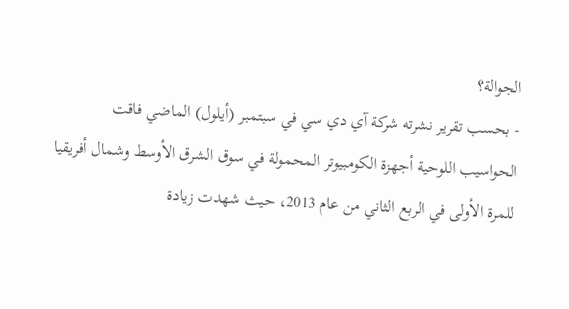الجوالة؟
- بحسب تقرير نشرته شركة آي دي سي في سبتمبر (أيلول) الماضي فاقت الحواسيب اللوحية أجهزة الكومبيوتر المحمولة في سوق الشرق الأوسط وشمال أفريقيا للمرة الأولى في الربع الثاني من عام 2013، حيث شهدت زيادة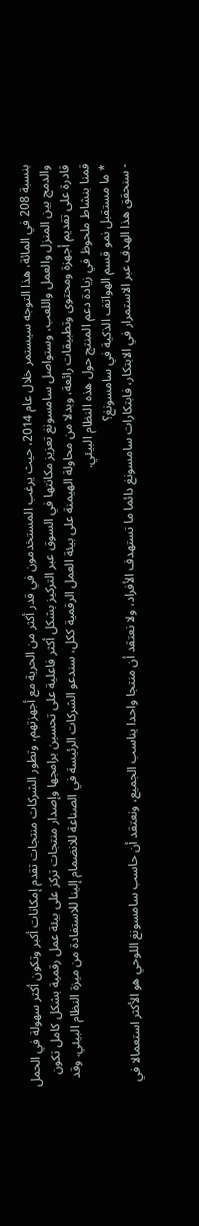بنسبة 208 في المائة، هذا التوجه سيستمر خلال عام 2014، حيث يرغب المستخدمون في قدر أكثر من الحرية مع أجهزتهم، وتطور الشركات منتجات تقدم إمكانات أكبر وتكون أكثر سهولة في الحمل والدمج بين المنزل والعمل واللعب، وستواصل سامسونغ تعزيز مكانتها في السوق عبر التركيز بشكل أكثر فاعلية على تحسين برامجها وإصدار منتجات تركز على بيئة عمل رقمية بشكل كامل تكون قادرة على تقديم أجهزة ومحتوى وتطبيقات رائعة، وبدلا من محاولة الهيمنة على بيئة العمل الرقمية ككل، سندعو الشركات الرئيسة في الصناعة للانضمام إلينا للاستفادة من ميزة النظام البيئي. وقد قمنا بنشاط ملحوظ في زيادة دعم المنتج حول هذه النظام البيئي.
* ما مستقبل نمو قسم الهواتف الذكية في سامسونغ؟
- سنحقق هذا الهدف عبر الاستمرار في الابتكار، فابتكارات سامسونغ دائما ما تستهدف الأفراد، ولا نعتقد أن منتجا واحدا يناسب الجميع، ونعتقد أن حاسب سامسونغ اللوحي هو الأكثر استعمالا في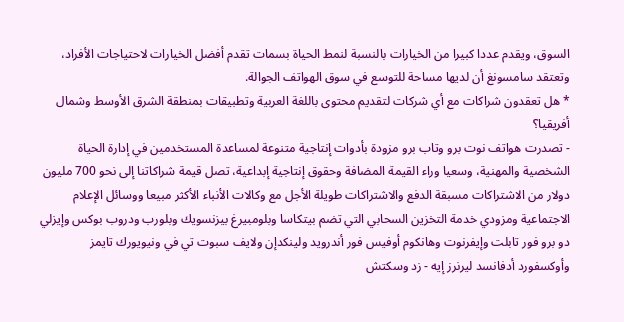السوق، ويقدم عددا كبيرا من الخيارات بالنسبة لنمط الحياة بسمات تقدم أفضل الخيارات لاحتياجات الأفراد، وتعتقد سامسونغ أن لديها مساحة للتوسع في سوق الهواتف الجوالة.
* هل تعقدون شراكات مع أي شركات لتقديم محتوى باللغة العربية وتطبيقات بمنطقة الشرق الأوسط وشمال أفريقيا؟
- تصدرت هواتف نوت برو وتاب برو مزودة بأدوات إنتاجية متنوعة لمساعدة المستخدمين في إدارة الحياة الشخصية والمهنية، وسعيا وراء القيمة المضافة وحقوق إنتاجية إبداعية، تصل قيمة شراكاتنا إلى نحو 700 مليون دولار من الاشتراكات مسبقة الدفع والاشتراكات طويلة الأجل مع وكالات الأنباء الأكثر مبيعا ووسائل الإعلام الاجتماعية ومزودي خدمة التخزين السحابي التي تضم بيتكاسا وبلومبيرغ بيزنسويك وبلورب ودروب بوكس وإيزلي دو برو فور تابلت وإيفرنوت وهانكوم أوفيس فور أندرويد ولينكدإن ولايف سبوت تي في ونيويورك تايمز وأوكسفورد أدفانسد ليرنرز إيه - زد وسكتش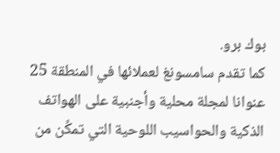بوك برو.
كما تقدم سامسونغ لعملائها في المنطقة 25 عنوانا لمجلة محلية وأجنبية على الهواتف الذكية والحواسيب اللوحية التي تمكِّن من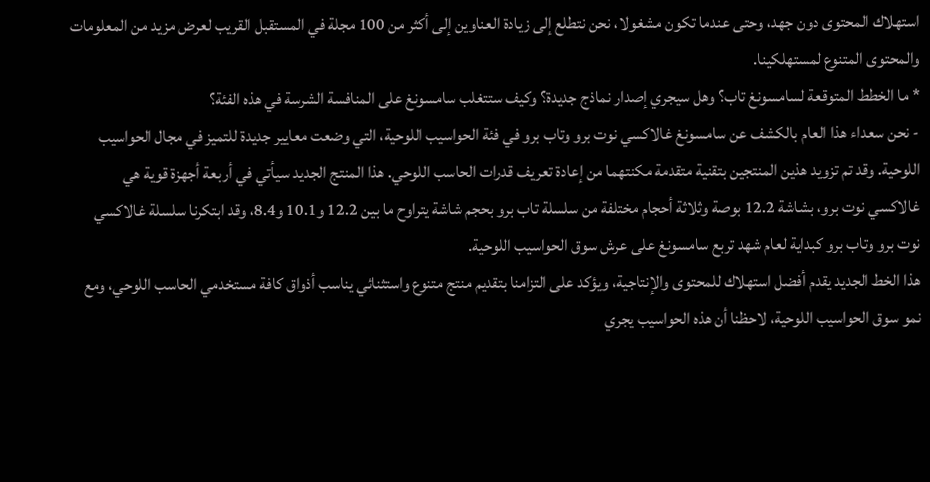استهلاك المحتوى دون جهد، وحتى عندما تكون مشغولا، نحن نتطلع إلى زيادة العناوين إلى أكثر من 100 مجلة في المستقبل القريب لعرض مزيد من المعلومات والمحتوى المتنوع لمستهلكينا.
* ما الخطط المتوقعة لسامسونغ تاب؟ وهل سيجري إصدار نماذج جديدة؟ وكيف ستتغلب سامسونغ على المنافسة الشرسة في هذه الفئة؟
- نحن سعداء هذا العام بالكشف عن سامسونغ غالاكسي نوت برو وتاب برو في فئة الحواسيب اللوحية، التي وضعت معايير جديدة للتميز في مجال الحواسيب اللوحية. وقد تم تزويد هذين المنتجين بتقنية متقدمة مكنتهما من إعادة تعريف قدرات الحاسب اللوحي. هذا المنتج الجديد سيأتي في أربعة أجهزة قوية هي غالاكسي نوت برو، بشاشة 12.2 بوصة وثلاثة أحجام مختلفة من سلسلة تاب برو بحجم شاشة يتراوح ما بين 12.2 و10.1 و8.4، وقد ابتكرنا سلسلة غالاكسي نوت برو وتاب برو كبداية لعام شهد تربع سامسونغ على عرش سوق الحواسيب اللوحية.
هذا الخط الجديد يقدم أفضل استهلاك للمحتوى والإنتاجية، ويؤكد على التزامنا بتقديم منتج متنوع واستثنائي يناسب أذواق كافة مستخدمي الحاسب اللوحي، ومع نمو سوق الحواسيب اللوحية، لاحظنا أن هذه الحواسيب يجري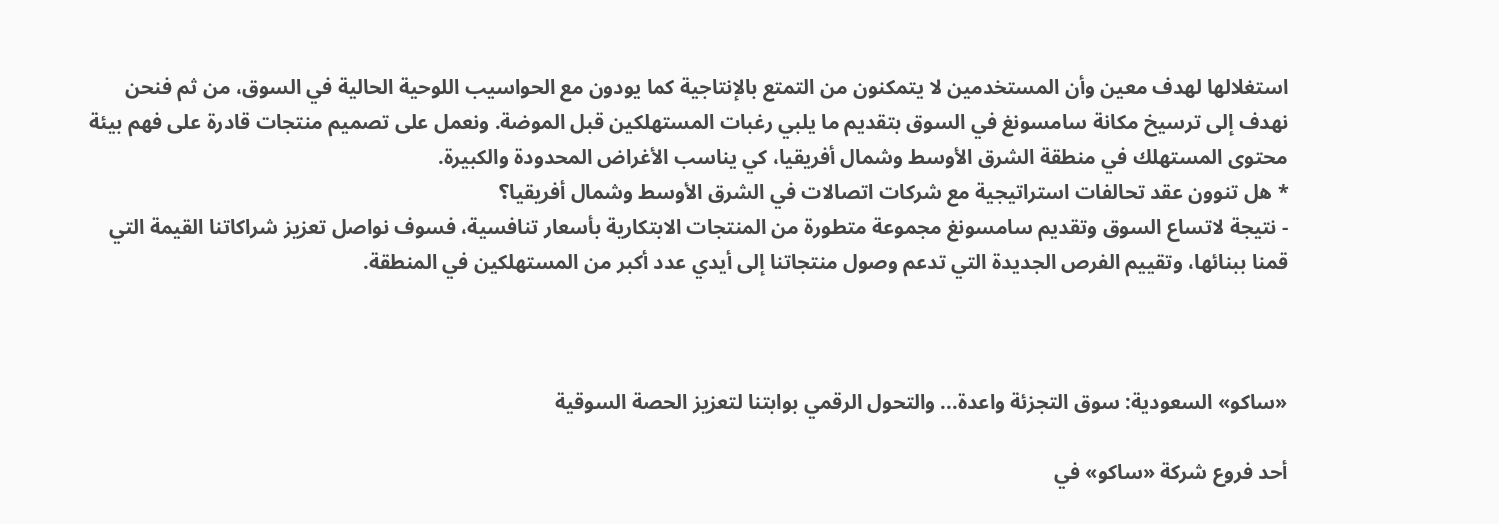استغلالها لهدف معين وأن المستخدمين لا يتمكنون من التمتع بالإنتاجية كما يودون مع الحواسيب اللوحية الحالية في السوق، من ثم فنحن نهدف إلى ترسيخ مكانة سامسونغ في السوق بتقديم ما يلبي رغبات المستهلكين قبل الموضة. ونعمل على تصميم منتجات قادرة على فهم بيئة محتوى المستهلك في منطقة الشرق الأوسط وشمال أفريقيا، كي يناسب الأغراض المحدودة والكبيرة.
* هل تنوون عقد تحالفات استراتيجية مع شركات اتصالات في الشرق الأوسط وشمال أفريقيا؟
- نتيجة لاتساع السوق وتقديم سامسونغ مجموعة متطورة من المنتجات الابتكارية بأسعار تنافسية، فسوف نواصل تعزيز شراكاتنا القيمة التي قمنا ببنائها، وتقييم الفرص الجديدة التي تدعم وصول منتجاتنا إلى أيدي عدد أكبر من المستهلكين في المنطقة.



«ساكو» السعودية: سوق التجزئة واعدة... والتحول الرقمي بوابتنا لتعزيز الحصة السوقية

أحد فروع شركة «ساكو» في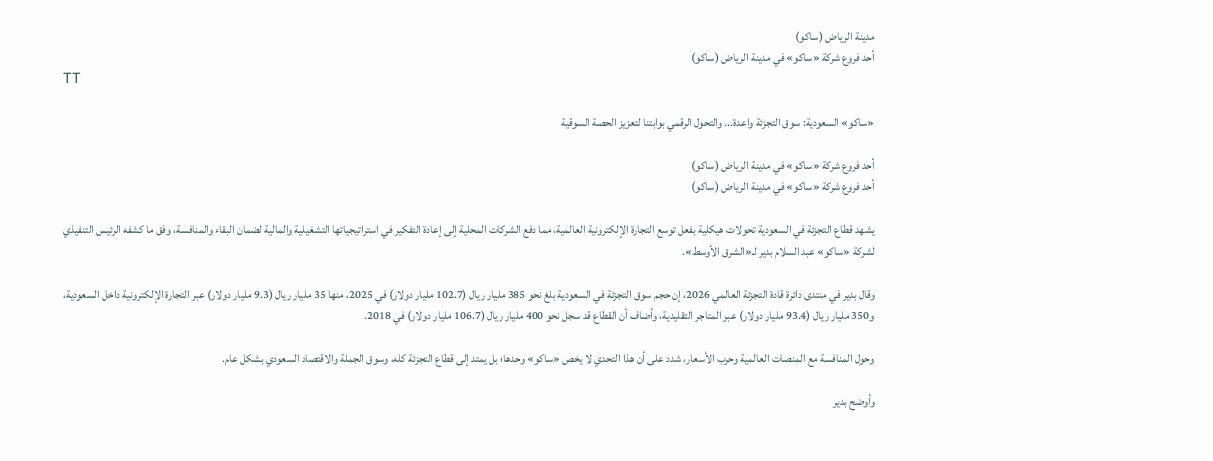مدينة الرياض (ساكو)
أحد فروع شركة «ساكو» في مدينة الرياض (ساكو)
TT

«ساكو» السعودية: سوق التجزئة واعدة... والتحول الرقمي بوابتنا لتعزيز الحصة السوقية

أحد فروع شركة «ساكو» في مدينة الرياض (ساكو)
أحد فروع شركة «ساكو» في مدينة الرياض (ساكو)

يشهد قطاع التجزئة في السعودية تحولات هيكلية بفعل توسع التجارة الإلكترونية العالمية، مما دفع الشركات المحلية إلى إعادة التفكير في استراتيجياتها التشغيلية والمالية لضمان البقاء والمنافسة، وفق ما كشفه الرئيس التنفيذي لشركة «ساكو» عبد السلام بدير لـ«الشرق الأوسط».

وقال بدير في منتدى دائرة قادة التجزئة العالمي 2026، إن حجم سوق التجزئة في السعودية بلغ نحو 385 مليار ريال (102.7 مليار دولار) في 2025، منها 35 مليار ريال (9.3 مليار دولار) عبر التجارة الإلكترونية داخل السعودية، و350 مليار ريال (93.4 مليار دولار) عبر المتاجر التقليدية، وأضاف أن القطاع قد سجل نحو 400 مليار ريال (106.7 مليار دولار) في 2018.

وحول المنافسة مع المنصات العالمية وحرب الأسعار، شدد على أن هذا التحدي لا يخص «ساكو» وحدها؛ بل يمتد إلى قطاع التجزئة كله، وسوق الجملة والاقتصاد السعودي بشكل عام.

وأوضح بدير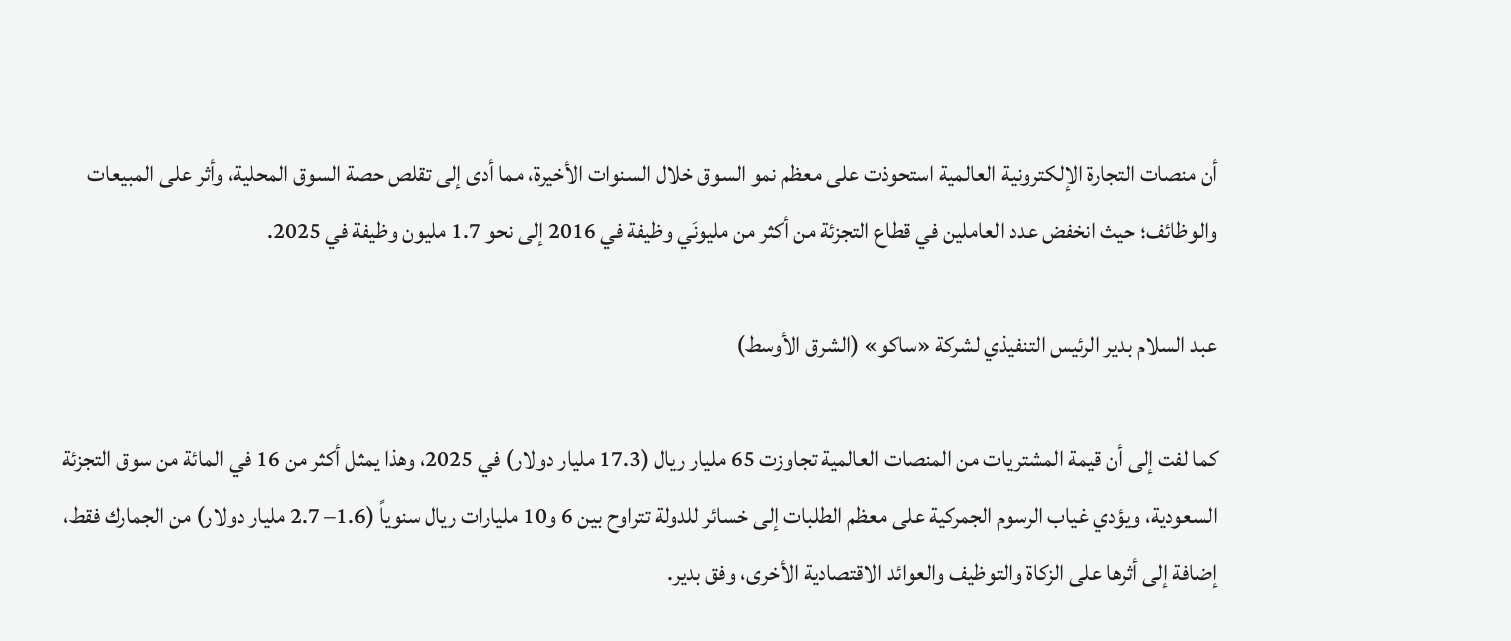أن منصات التجارة الإلكترونية العالمية استحوذت على معظم نمو السوق خلال السنوات الأخيرة، مما أدى إلى تقلص حصة السوق المحلية، وأثر على المبيعات والوظائف؛ حيث انخفض عدد العاملين في قطاع التجزئة من أكثر من مليونَي وظيفة في 2016 إلى نحو 1.7 مليون وظيفة في 2025.

عبد السلام بدير الرئيس التنفيذي لشركة «ساكو» (الشرق الأوسط)

كما لفت إلى أن قيمة المشتريات من المنصات العالمية تجاوزت 65 مليار ريال (17.3 مليار دولار) في 2025، وهذا يمثل أكثر من 16 في المائة من سوق التجزئة السعودية، ويؤدي غياب الرسوم الجمركية على معظم الطلبات إلى خسائر للدولة تتراوح بين 6 و10 مليارات ريال سنوياً (1.6– 2.7 مليار دولار) من الجمارك فقط، إضافة إلى أثرها على الزكاة والتوظيف والعوائد الاقتصادية الأخرى، وفق بدير.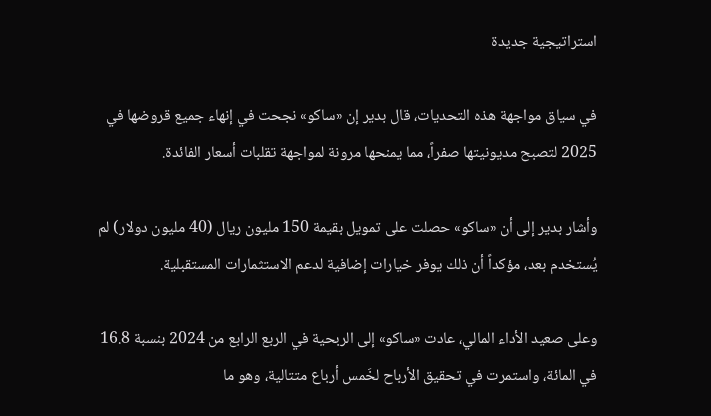استراتيجية جديدة

في سياق مواجهة هذه التحديات، قال بدير إن «ساكو» نجحت في إنهاء جميع قروضها في 2025 لتصبح مديونيتها صفراً، مما يمنحها مرونة لمواجهة تقلبات أسعار الفائدة.

وأشار بدير إلى أن «ساكو» حصلت على تمويل بقيمة 150 مليون ريال (40 مليون دولار) لم يُستخدم بعد، مؤكداً أن ذلك يوفر خيارات إضافية لدعم الاستثمارات المستقبلية.

وعلى صعيد الأداء المالي، عادت «ساكو» إلى الربحية في الربع الرابع من 2024 بنسبة 16.8 في المائة، واستمرت في تحقيق الأرباح لخَمس أرباع متتالية، وهو ما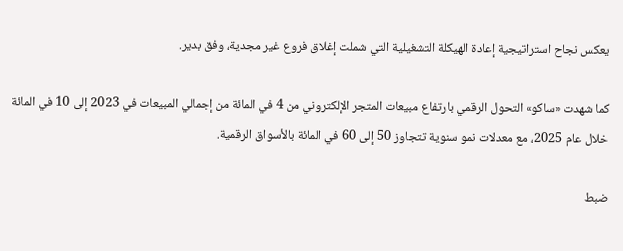يعكس نجاح استراتيجية إعادة الهيكلة التشغيلية التي شملت إغلاق فروع غير مجدية، وفق بدير.

كما شهدت «ساكو» التحول الرقمي بارتفاع مبيعات المتجر الإلكتروني من 4 في المائة من إجمالي المبيعات في 2023 إلى 10 في المائة خلال عام 2025، مع معدلات نمو سنوية تتجاوز 50 إلى 60 في المائة بالأسواق الرقمية.

ضبط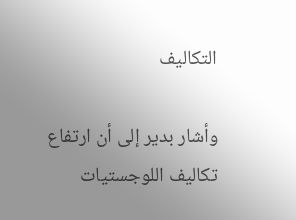التكاليف

وأشار بدير إلى أن ارتفاع تكاليف اللوجستيات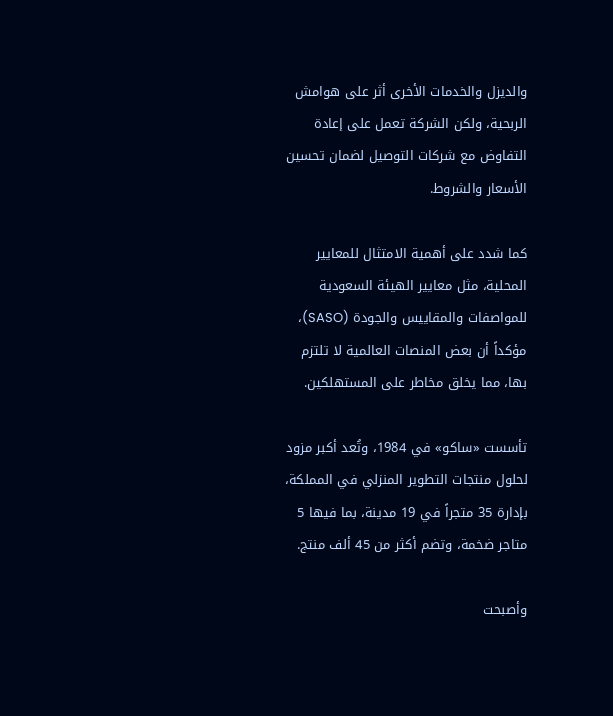والديزل والخدمات الأخرى أثر على هوامش الربحية، ولكن الشركة تعمل على إعادة التفاوض مع شركات التوصيل لضمان تحسين الأسعار والشروط.

كما شدد على أهمية الامتثال للمعايير المحلية، مثل معايير الهيئة السعودية للمواصفات والمقاييس والجودة (SASO)، مؤكداً أن بعض المنصات العالمية لا تلتزم بها، مما يخلق مخاطر على المستهلكين.

تأسست «ساكو» في 1984، وتُعد أكبر مزود لحلول منتجات التطوير المنزلي في المملكة، بإدارة 35 متجراً في 19 مدينة، بما فيها 5 متاجر ضخمة، وتضم أكثر من 45 ألف منتج.

وأصبحت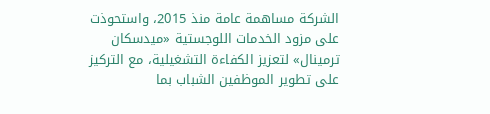الشركة مساهمة عامة منذ 2015، واستحوذت على مزود الخدمات اللوجستية «ميدسكان ترمينال» لتعزيز الكفاءة التشغيلية، مع التركيز على تطوير الموظفين الشباب بما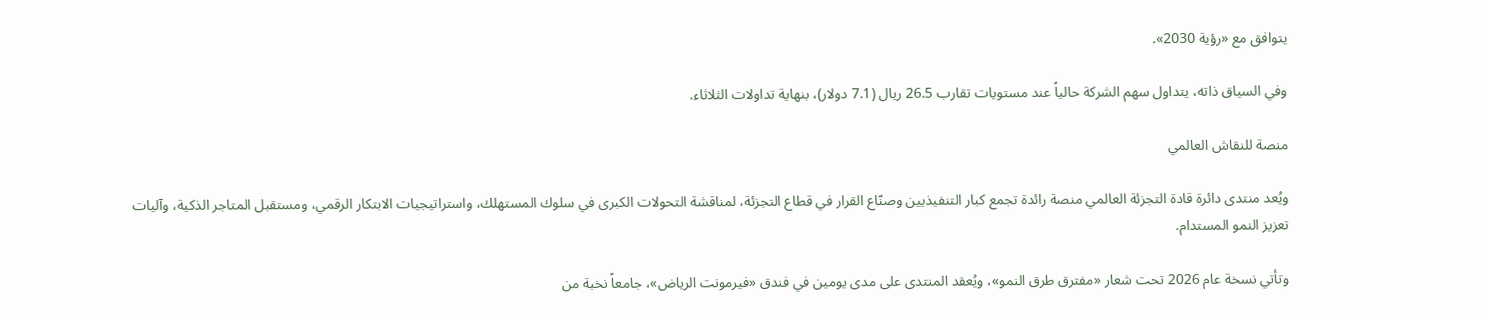يتوافق مع «رؤية 2030».

وفي السياق ذاته، يتداول سهم الشركة حالياً عند مستويات تقارب 26.5 ريال (7.1 دولار)، بنهاية تداولات الثلاثاء.

منصة للنقاش العالمي

ويُعد منتدى دائرة قادة التجزئة العالمي منصة رائدة تجمع كبار التنفيذيين وصنّاع القرار في قطاع التجزئة، لمناقشة التحولات الكبرى في سلوك المستهلك، واستراتيجيات الابتكار الرقمي، ومستقبل المتاجر الذكية، وآليات تعزيز النمو المستدام.

وتأتي نسخة عام 2026 تحت شعار «مفترق طرق النمو»، ويُعقد المنتدى على مدى يومين في فندق «فيرمونت الرياض»، جامعاً نخبة من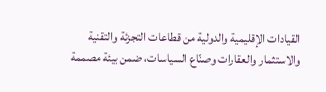القيادات الإقليمية والدولية من قطاعات التجزئة والتقنية والاستثمار والعقارات وصنّاع السياسات، ضمن بيئة مصممة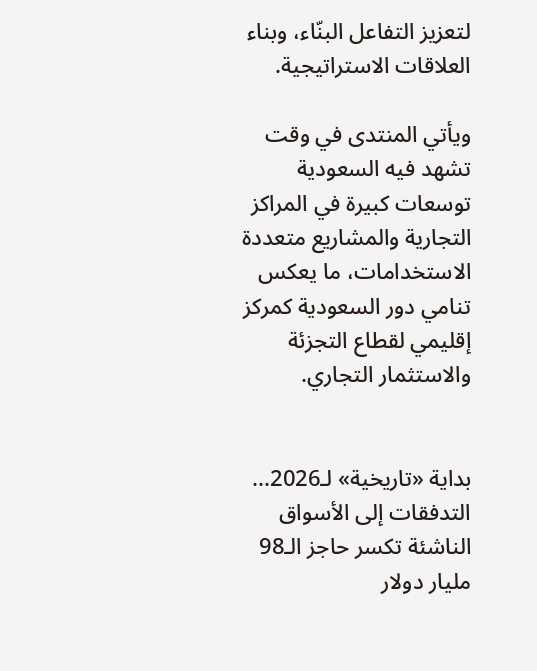لتعزيز التفاعل البنّاء، وبناء العلاقات الاستراتيجية.

ويأتي المنتدى في وقت تشهد فيه السعودية توسعات كبيرة في المراكز التجارية والمشاريع متعددة الاستخدامات، ما يعكس تنامي دور السعودية كمركز إقليمي لقطاع التجزئة والاستثمار التجاري.


بداية «تاريخية» لـ2026... التدفقات إلى الأسواق الناشئة تكسر حاجز الـ98 مليار دولار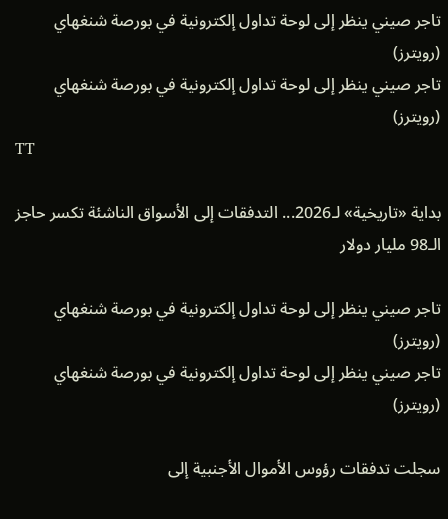تاجر صيني ينظر إلى لوحة تداول إلكترونية في بورصة شنغهاي (رويترز)
تاجر صيني ينظر إلى لوحة تداول إلكترونية في بورصة شنغهاي (رويترز)
TT

بداية «تاريخية» لـ2026... التدفقات إلى الأسواق الناشئة تكسر حاجز الـ98 مليار دولار

تاجر صيني ينظر إلى لوحة تداول إلكترونية في بورصة شنغهاي (رويترز)
تاجر صيني ينظر إلى لوحة تداول إلكترونية في بورصة شنغهاي (رويترز)

سجلت تدفقات رؤوس الأموال الأجنبية إلى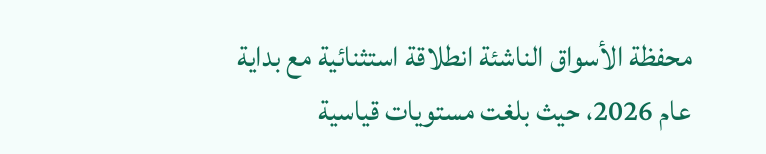محفظة الأسواق الناشئة انطلاقة استثنائية مع بداية عام 2026، حيث بلغت مستويات قياسية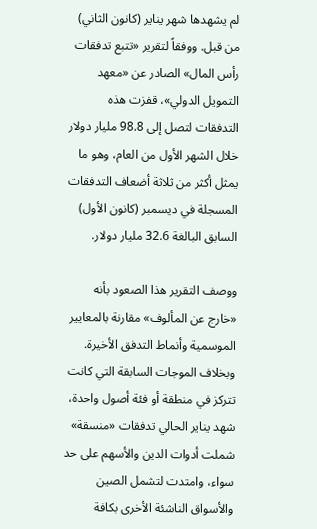لم يشهدها شهر يناير (كانون الثاني) من قبل. ووفقاً لتقرير «تتبع تدفقات رأس المال» الصادر عن «معهد التمويل الدولي»، قفزت هذه التدفقات لتصل إلى 98.8 مليار دولار خلال الشهر الأول من العام، وهو ما يمثل أكثر من ثلاثة أضعاف التدفقات المسجلة في ديسمبر (كانون الأول) السابق البالغة 32.6 مليار دولار.

ووصف التقرير هذا الصعود بأنه «خارج عن المألوف» مقارنة بالمعايير الموسمية وأنماط التدفق الأخيرة. وبخلاف الموجات السابقة التي كانت تتركز في منطقة أو فئة أصول واحدة، شهد يناير الحالي تدفقات «منسقة» شملت أدوات الدين والأسهم على حد سواء، وامتدت لتشمل الصين والأسواق الناشئة الأخرى بكافة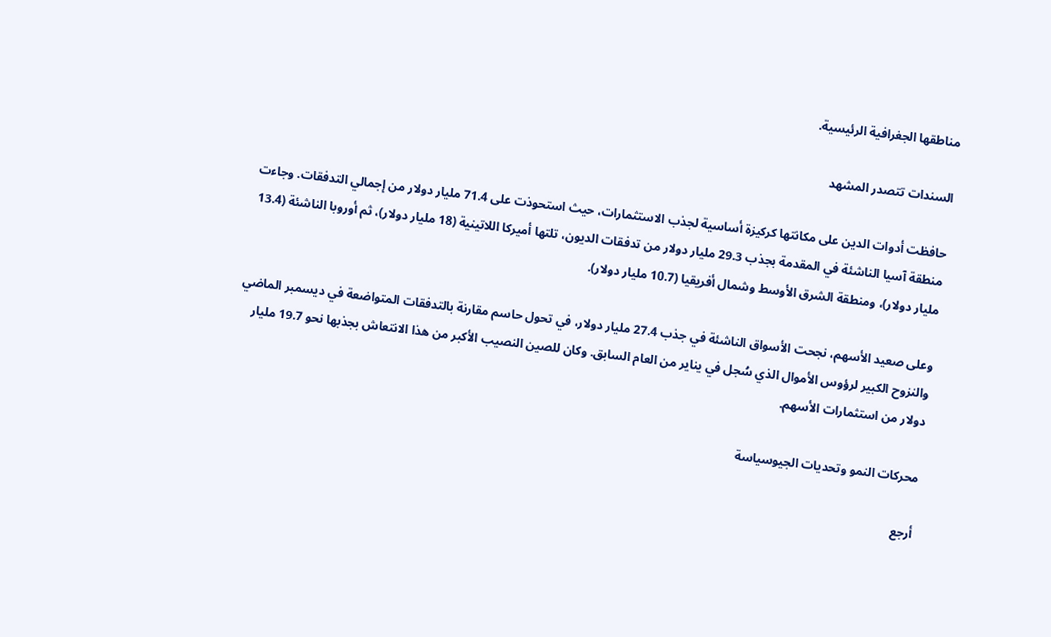مناطقها الجغرافية الرئيسية.

السندات تتصدر المشهد

حافظت أدوات الدين على مكانتها كركيزة أساسية لجذب الاستثمارات، حيث استحوذت على 71.4 مليار دولار من إجمالي التدفقات. وجاءت منطقة آسيا الناشئة في المقدمة بجذب 29.3 مليار دولار من تدفقات الديون، تلتها أميركا اللاتينية (18 مليار دولار)، ثم أوروبا الناشئة (13.4 مليار دولار)، ومنطقة الشرق الأوسط وشمال أفريقيا (10.7 مليار دولار).

وعلى صعيد الأسهم، نجحت الأسواق الناشئة في جذب 27.4 مليار دولار، في تحول حاسم مقارنة بالتدفقات المتواضعة في ديسمبر الماضي والنزوح الكبير لرؤوس الأموال الذي سُجل في يناير من العام السابق. وكان للصين النصيب الأكبر من هذا الانتعاش بجذبها نحو 19.7 مليار دولار من استثمارات الأسهم.

محركات النمو وتحديات الجيوسياسة

أرجع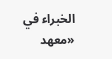الخبراء في «معهد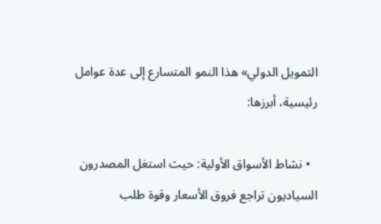التمويل الدولي» هذا النمو المتسارع إلى عدة عوامل رئيسية، أبرزها:

  • نشاط الأسواق الأولية: حيث استغل المصدرون السياديون تراجع فروق الأسعار وقوة طلب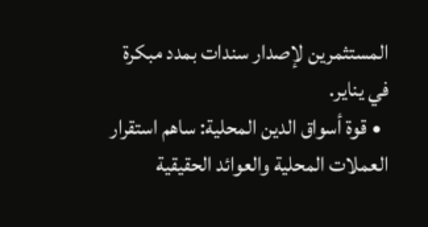المستثمرين لإصدار سندات بمدد مبكرة في يناير.
  • قوة أسواق الدين المحلية: ساهم استقرار العملات المحلية والعوائد الحقيقية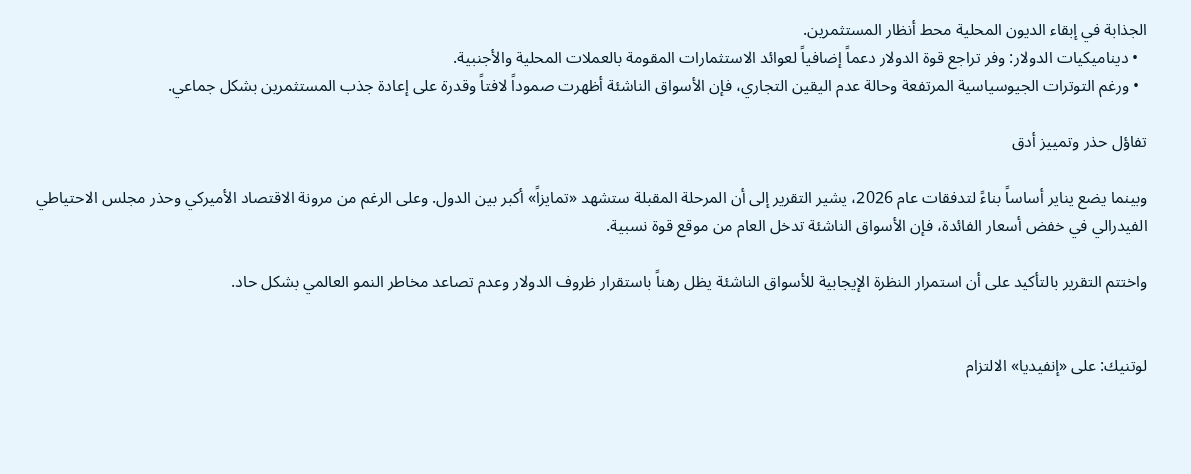الجذابة في إبقاء الديون المحلية محط أنظار المستثمرين.
  • ديناميكيات الدولار: وفر تراجع قوة الدولار دعماً إضافياً لعوائد الاستثمارات المقومة بالعملات المحلية والأجنبية.
  • ورغم التوترات الجيوسياسية المرتفعة وحالة عدم اليقين التجاري، فإن الأسواق الناشئة أظهرت صموداً لافتاً وقدرة على إعادة جذب المستثمرين بشكل جماعي.

تفاؤل حذر وتمييز أدق

وبينما يضع يناير أساساً بناءً لتدفقات عام 2026، يشير التقرير إلى أن المرحلة المقبلة ستشهد «تمايزاً» أكبر بين الدول. وعلى الرغم من مرونة الاقتصاد الأميركي وحذر مجلس الاحتياطي الفيدرالي في خفض أسعار الفائدة، فإن الأسواق الناشئة تدخل العام من موقع قوة نسبية.

واختتم التقرير بالتأكيد على أن استمرار النظرة الإيجابية للأسواق الناشئة يظل رهناً باستقرار ظروف الدولار وعدم تصاعد مخاطر النمو العالمي بشكل حاد.


لوتنيك: على «إنفيديا» الالتزام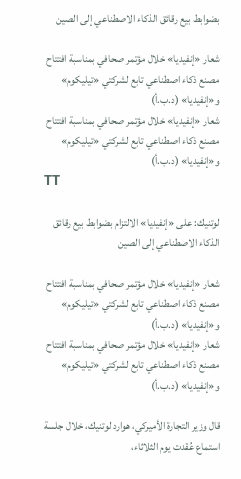بضوابط بيع رقائق الذكاء الاصطناعي إلى الصين

شعار «إنفيديا» خلال مؤتمر صحافي بمناسبة افتتاح مصنع ذكاء اصطناعي تابع لشركتي «تيليكوم» و«إنفيديا» (د.ب.أ)
شعار «إنفيديا» خلال مؤتمر صحافي بمناسبة افتتاح مصنع ذكاء اصطناعي تابع لشركتي «تيليكوم» و«إنفيديا» (د.ب.أ)
TT

لوتنيك: على «إنفيديا» الالتزام بضوابط بيع رقائق الذكاء الاصطناعي إلى الصين

شعار «إنفيديا» خلال مؤتمر صحافي بمناسبة افتتاح مصنع ذكاء اصطناعي تابع لشركتي «تيليكوم» و«إنفيديا» (د.ب.أ)
شعار «إنفيديا» خلال مؤتمر صحافي بمناسبة افتتاح مصنع ذكاء اصطناعي تابع لشركتي «تيليكوم» و«إنفيديا» (د.ب.أ)

قال وزير التجارة الأميركي، هوارد لوتنيك، خلال جلسة استماع عُقدت يوم الثلاثاء،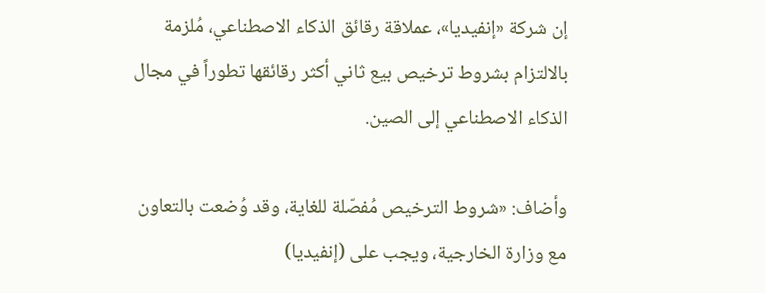إن شركة «إنفيديا»، عملاقة رقائق الذكاء الاصطناعي، مُلزمة بالالتزام بشروط ترخيص بيع ثاني أكثر رقائقها تطوراً في مجال الذكاء الاصطناعي إلى الصين.

وأضاف: «شروط الترخيص مُفصّلة للغاية، وقد وُضعت بالتعاون مع وزارة الخارجية، ويجب على (إنفيديا)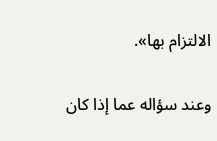الالتزام بها».

وعند سؤاله عما إذا كان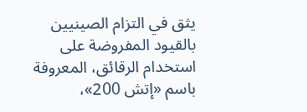يثق في التزام الصينيين بالقيود المفروضة على استخدام الرقائق، المعروفة باسم «إتش 200»،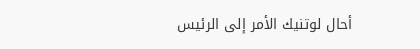أحال لوتنيك الأمر إلى الرئيس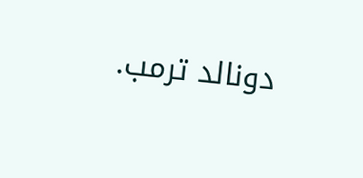دونالد ترمب.